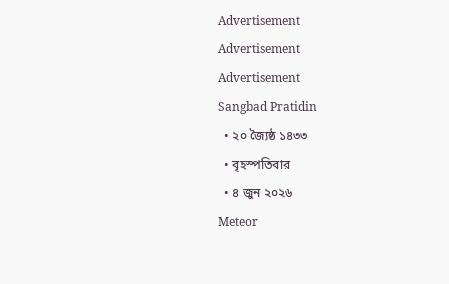Advertisement
Advertisement
Advertisement
Sangbad Pratidin
  • ২০ জ্যৈষ্ঠ ১৪৩৩
  • বৃহস্পতিবার
  • ৪ জুন ২০২৬
Meteor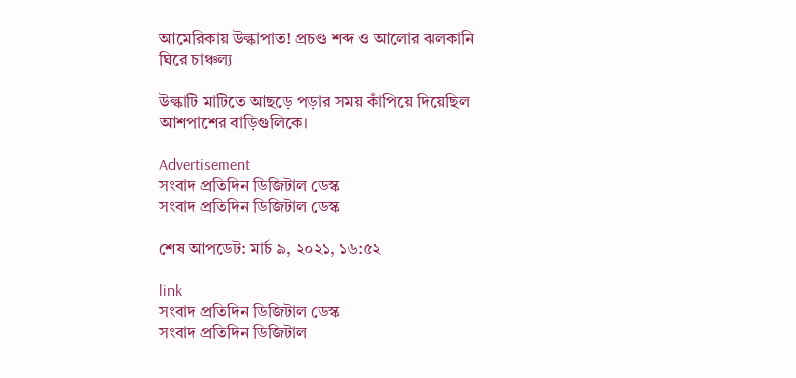আমেরিকায় উল্কাপাত! প্রচণ্ড শব্দ ও আলোর ঝলকানি ঘিরে চাঞ্চল্য

উল্কাটি মাটিতে আছড়ে পড়ার সময় কাঁপিয়ে দিয়েছিল আশপাশের বাড়িগুলিকে।

Advertisement
সংবাদ প্রতিদিন ডিজিটাল ডেস্ক
সংবাদ প্রতিদিন ডিজিটাল ডেস্ক

শেষ আপডেট: মার্চ ৯, ২০২১, ১৬:৫২

link
সংবাদ প্রতিদিন ডিজিটাল ডেস্ক
সংবাদ প্রতিদিন ডিজিটাল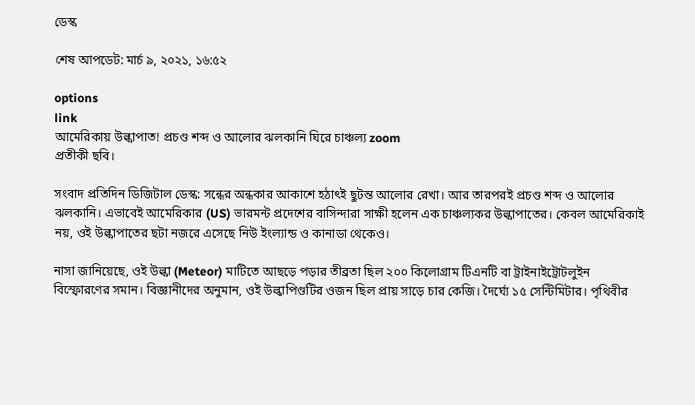ডেস্ক

শেষ আপডেট: মার্চ ৯, ২০২১, ১৬:৫২

options
link
আমেরিকায় উল্কাপাত! প্রচণ্ড শব্দ ও আলোর ঝলকানি ঘিরে চাঞ্চল্য zoom
প্রতীকী ছবি।

সংবাদ প্রতিদিন ডিজিটাল ডেস্ক: সন্ধের অন্ধকার আকাশে হঠাৎই ছুটন্ত আলোর রেখা। আর তারপরই প্রচণ্ড শব্দ ও আলোর ঝলকানি। এভাবেই আমেরিকার (US) ভারমন্ট প্রদেশের বাসিন্দারা সাক্ষী হলেন এক চাঞ্চল্যকর উল্কাপাতের। কেবল আমেরিকাই নয়, ওই উল্কাপাতের ছটা নজরে এসেছে নিউ ইংল্যান্ড ও কানাডা থেকেও।

নাসা জানিয়েছে, ওই উল্কা (Meteor) মাটিতে আছড়ে পড়ার তীব্রতা ছিল ২০০ কিলোগ্রাম টিএনটি বা ট্রাইনাইট্রোটলুইন বিস্ফোরণের সমান। বিজ্ঞানীদের অনুমান, ওই উল্কাপিণ্ডটির ওজন ছিল প্রায় সাড়ে চার কেজি। দৈর্ঘ্যে ১৫ সেন্টিমিটার। পৃথিবীর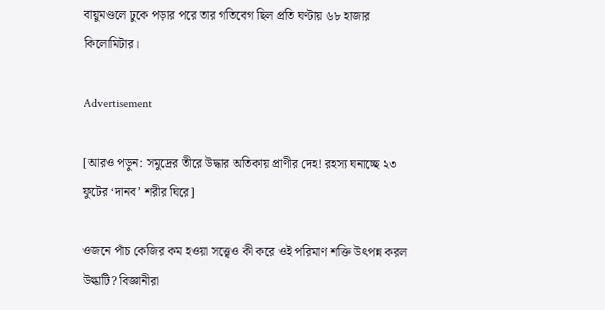বায়ুমণ্ডলে ঢুকে পড়ার পরে তার গতিবেগ ছিল প্রতি ঘণ্টায় ৬৮ হাজার কিলোমিটার।

Advertisement

[আরও পড়ুন: সমুদ্রের তীরে উদ্ধার অতিকায় প্রাণীর দেহ! রহস্য ঘনাচ্ছে ২৩ ফুটের ‘দানব’ শরীর ঘিরে]

ওজনে পাঁচ কেজির কম হওয়া সত্ত্বেও কী করে ওই পরিমাণ শক্তি উৎপন্ন করল উল্কাটি? বিজ্ঞানীরা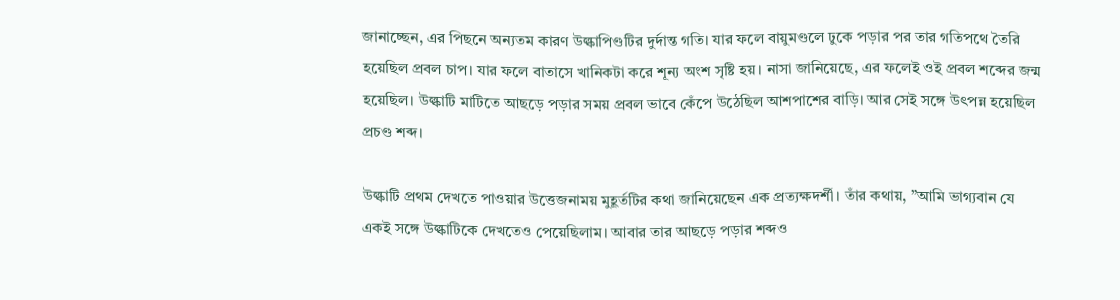জানাচ্ছেন, এর পিছনে অন্যতম কারণ উল্কাপিণ্ডটির দুর্দান্ত গতি। যার ফলে বায়ুমণ্ডলে ঢুকে পড়ার পর তার গতিপথে তৈরি হয়েছিল প্রবল চাপ। যার ফলে বাতাসে খানিকটা করে শূন্য অংশ সৃষ্টি হয়। নাসা জানিয়েছে, এর ফলেই ওই প্রবল শব্দের জন্ম হয়েছিল। উল্কাটি মাটিতে আছড়ে পড়ার সময় প্রবল ভাবে কেঁপে উঠেছিল আশপাশের বাড়ি। আর সেই সঙ্গে উৎপন্ন হয়েছিল প্রচণ্ড শব্দ।

উল্কাটি প্রথম দেখতে পাওয়ার উত্তেজনাময় মুহূর্তটির কথা জানিয়েছেন এক প্রত্যক্ষদর্শী। তাঁর কথায়, ”আমি ভাগ্যবান যে একই সঙ্গে উল্কাটিকে দেখতেও পেয়েছিলাম। আবার তার আছড়ে পড়ার শব্দও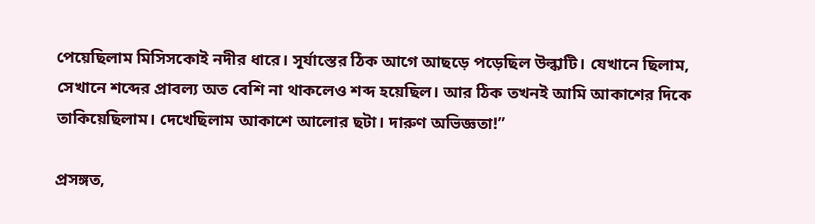পেয়েছিলাম মিসিসকোই নদীর ধারে। সূর্যাস্তের ঠিক আগে আছড়ে পড়েছিল উল্কাটি। যেখানে ছিলাম, সেখানে শব্দের প্রাবল্য অত বেশি না থাকলেও শব্দ হয়েছিল। আর ঠিক তখনই আমি আকাশের দিকে তাকিয়েছিলাম। দেখেছিলাম আকাশে আলোর ছটা। দারুণ অভিজ্ঞতা!”

প্রসঙ্গত,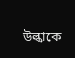উল্কাকে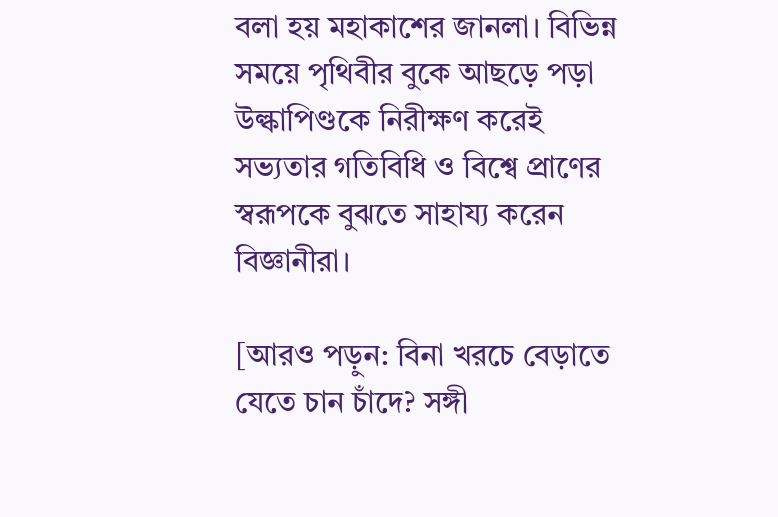বলা হয় মহাকাশের জানলা। বিভিন্ন সময়ে পৃথিবীর বুকে আছড়ে পড়া উল্কাপিণ্ডকে নিরীক্ষণ করেই সভ্যতার গতিবিধি ও বিশ্বে প্রাণের স্বরূপকে বুঝতে সাহায্য করেন বিজ্ঞানীরা।

[আরও পড়ুন: বিনা খরচে বেড়াতে যেতে চান চাঁদে? সঙ্গী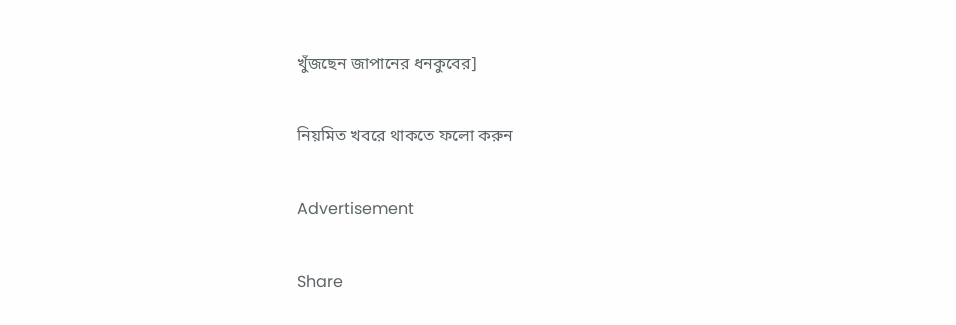খুঁজছেন জাপানের ধনকুবের]

নিয়মিত খবরে থাকতে ফলো করুন

Advertisement

Share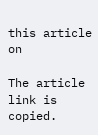this article on

The article link is copied.